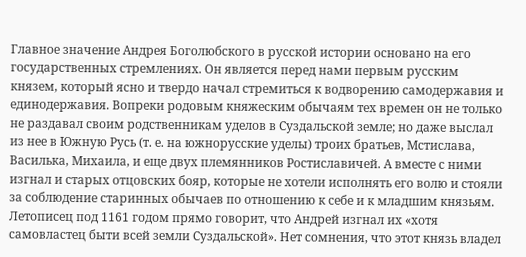Главное значение Андрея Боголюбского в русской истории основано на его государственных стремлениях. Он является перед нами первым русским князем, который ясно и твердо начал стремиться к водворению самодержавия и единодержавия. Вопреки родовым княжеским обычаям тех времен он не только не раздавал своим родственникам уделов в Суздальской земле; но даже выслал из нее в Южную Русь (т. е. на южнорусские уделы) троих братьев, Мстислава, Василька, Михаила, и еще двух племянников Ростиславичей. А вместе с ними изгнал и старых отцовских бояр, которые не хотели исполнять его волю и стояли за соблюдение старинных обычаев по отношению к себе и к младшим князьям. Летописец под 1161 годом прямо говорит, что Андрей изгнал их «хотя самовластец быти всей земли Суздальской». Нет сомнения, что этот князь владел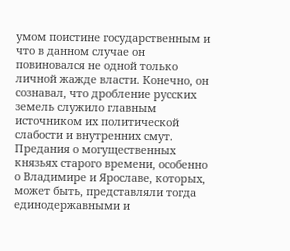умом поистине государственным и что в данном случае он повиновался не одной только личной жажде власти. Конечно, он сознавал, что дробление русских земель служило главным источником их политической слабости и внутренних смут. Предания о могущественных князьях старого времени, особенно о Владимире и Ярославе, которых, может быть, представляли тогда единодержавными и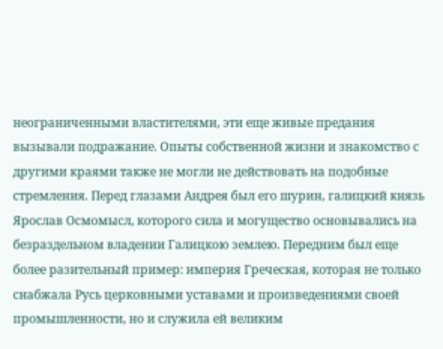неограниченными властителями, эти еще живые предания вызывали подражание. Опыты собственной жизни и знакомство с другими краями также не могли не действовать на подобные стремления. Перед глазами Андрея был его шурин, галицкий князь Ярослав Осмомысл, которого сила и могущество основывались на безраздельном владении Галицкою землею. Передним был еще более разительный пример: империя Греческая, которая не только снабжала Русь церковными уставами и произведениями своей промышленности, но и служила ей великим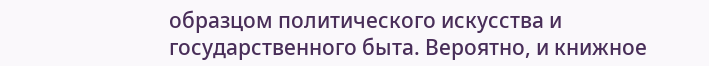образцом политического искусства и государственного быта. Вероятно, и книжное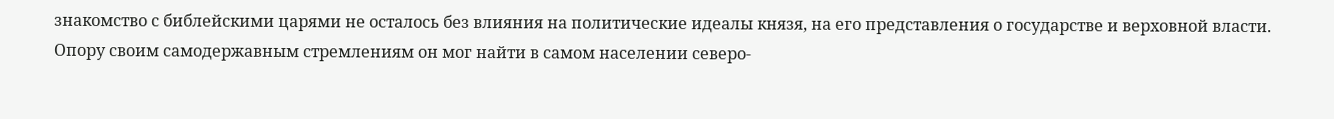знакомство с библейскими царями не осталось без влияния на политические идеалы князя, на его представления о государстве и верховной власти. Опору своим самодержавным стремлениям он мог найти в самом населении северо-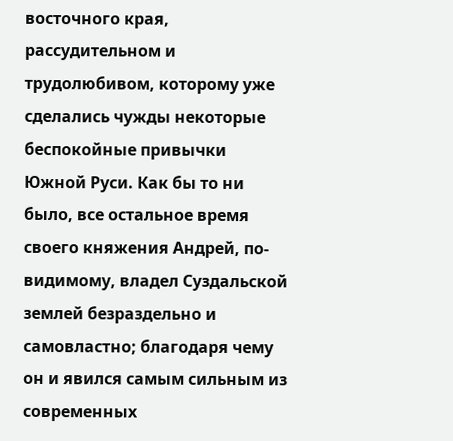восточного края, рассудительном и трудолюбивом, которому уже сделались чужды некоторые беспокойные привычки Южной Руси. Как бы то ни было, все остальное время своего княжения Андрей, по-видимому, владел Суздальской землей безраздельно и самовластно; благодаря чему он и явился самым сильным из современных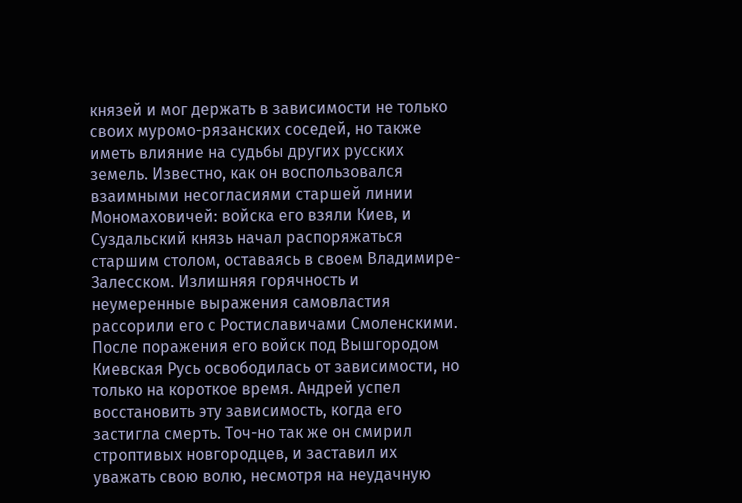князей и мог держать в зависимости не только своих муромо-рязанских соседей, но также иметь влияние на судьбы других русских земель. Известно, как он воспользовался взаимными несогласиями старшей линии Мономаховичей: войска его взяли Киев, и Суздальский князь начал распоряжаться старшим столом, оставаясь в своем Владимире-Залесском. Излишняя горячность и неумеренные выражения самовластия рассорили его с Ростиславичами Смоленскими. После поражения его войск под Вышгородом Киевская Русь освободилась от зависимости, но только на короткое время. Андрей успел восстановить эту зависимость, когда его застигла смерть. Точ-но так же он смирил строптивых новгородцев, и заставил их уважать свою волю, несмотря на неудачную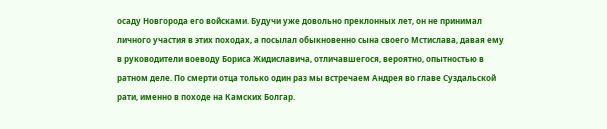осаду Новгорода его войсками. Будучи уже довольно преклонных лет, он не принимал личного участия в этих походах, а посылал обыкновенно сына своего Мстислава, давая ему в руководители воеводу Бориса Жидиславича, отличавшегося, вероятно, опытностью в ратном деле. По смерти отца только один раз мы встречаем Андрея во главе Суздальской рати, именно в походе на Камских Болгар.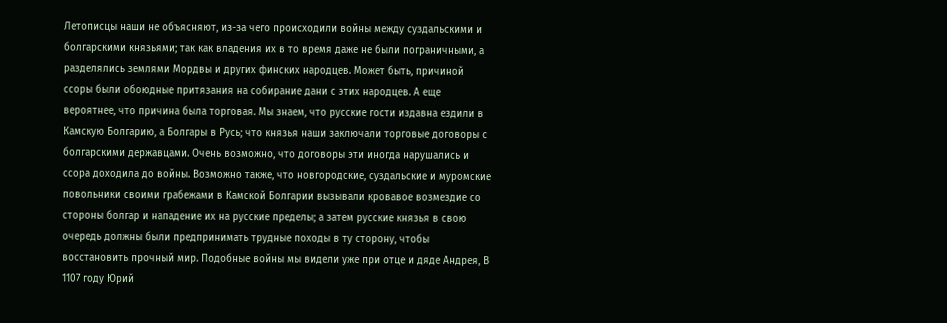Летописцы наши не объясняют, из-за чего происходили войны между суздальскими и болгарскими князьями; так как владения их в то время даже не были пограничными, а разделялись землями Мордвы и других финских народцев. Может быть, причиной ссоры были обоюдные притязания на собирание дани с этих народцев. А еще вероятнее, что причина была торговая. Мы знаем, что русские гости издавна ездили в Камскую Болгарию, а Болгары в Русь; что князья наши заключали торговые договоры с болгарскими державцами. Очень возможно, что договоры эти иногда нарушались и ссора доходила до войны. Возможно также, что новгородские, суздальские и муромские повольники своими грабежами в Камской Болгарии вызывали кровавое возмездие со стороны болгар и нападение их на русские пределы; а затем русские князья в свою очередь должны были предпринимать трудные походы в ту сторону, чтобы восстановить прочный мир. Подобные войны мы видели уже при отце и дяде Андрея, В 1107 году Юрий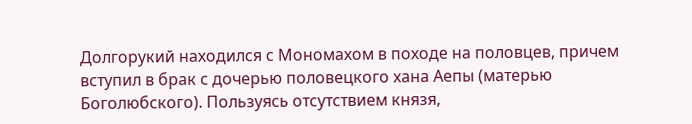Долгорукий находился с Мономахом в походе на половцев, причем вступил в брак с дочерью половецкого хана Аепы (матерью Боголюбского). Пользуясь отсутствием князя,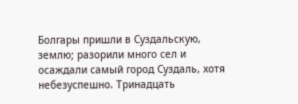Болгары пришли в Суздальскую, землю; разорили много сел и осаждали самый город Суздаль, хотя небезуспешно. Тринадцать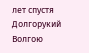лет спустя Долгорукий Волгою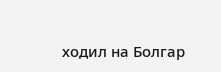ходил на Болгар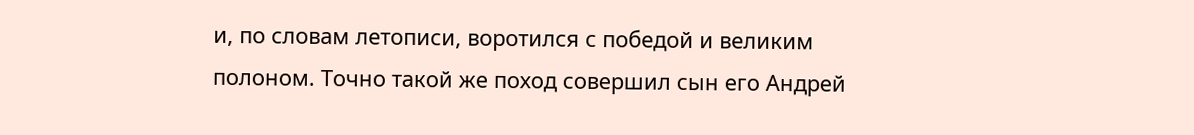и, по словам летописи, воротился с победой и великим полоном. Точно такой же поход совершил сын его Андрей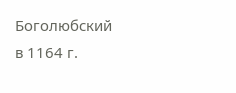Боголюбский в 1164 г.